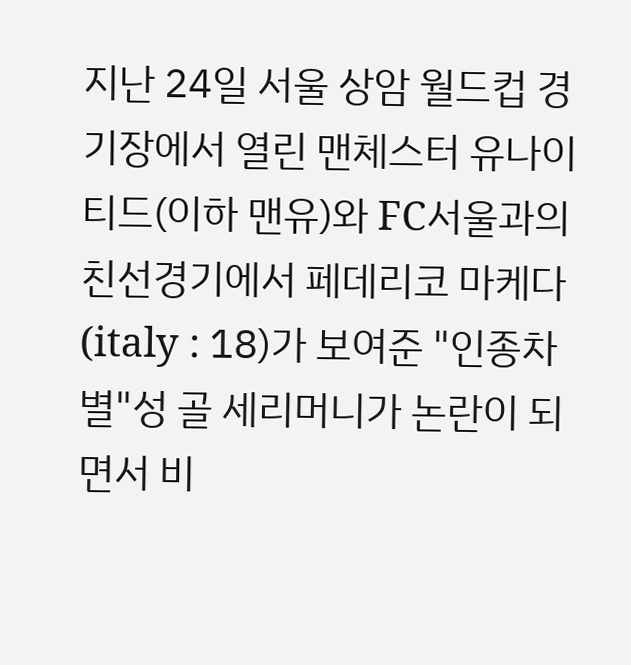지난 24일 서울 상암 월드컵 경기장에서 열린 맨체스터 유나이티드(이하 맨유)와 FC서울과의 친선경기에서 페데리코 마케다(italy : 18)가 보여준 "인종차별"성 골 세리머니가 논란이 되면서 비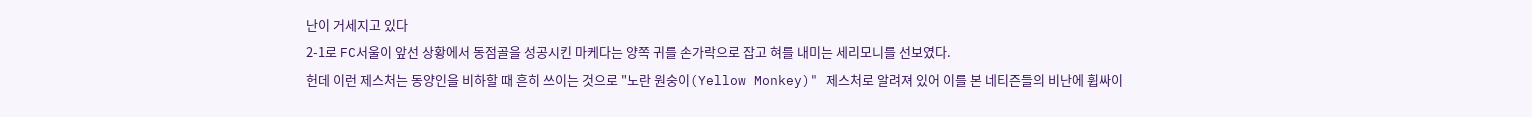난이 거세지고 있다
2-1로 FC서울이 앞선 상황에서 동점골을 성공시킨 마케다는 양쪽 귀를 손가락으로 잡고 혀를 내미는 세리모니를 선보였다.
헌데 이런 제스처는 동양인을 비하할 때 흔히 쓰이는 것으로 "노란 원숭이(Yellow Monkey)" 제스처로 알려져 있어 이를 본 네티즌들의 비난에 휩싸이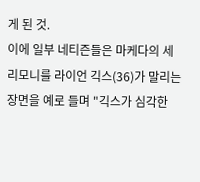게 된 것.
이에 일부 네티즌들은 마케다의 세리모니를 라이언 긱스(36)가 말리는 장면을 예로 들며 "긱스가 심각한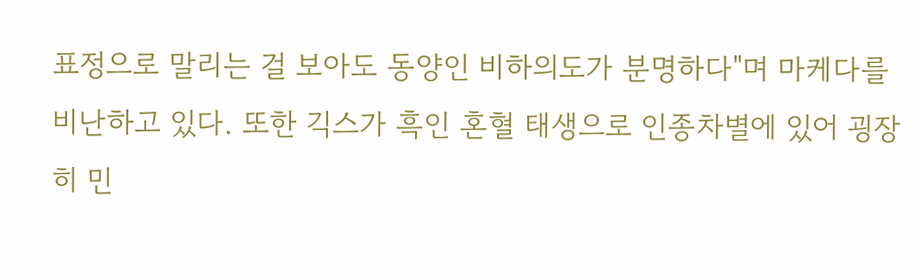표정으로 말리는 걸 보아도 동양인 비하의도가 분명하다"며 마케다를 비난하고 있다. 또한 긱스가 흑인 혼혈 태생으로 인종차별에 있어 굉장히 민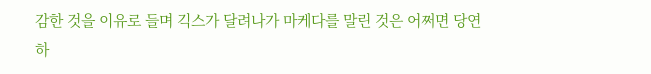감한 것을 이유로 들며 긱스가 달려나가 마케다를 말린 것은 어쩌면 당연하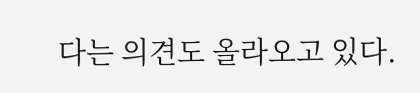다는 의견도 올라오고 있다.